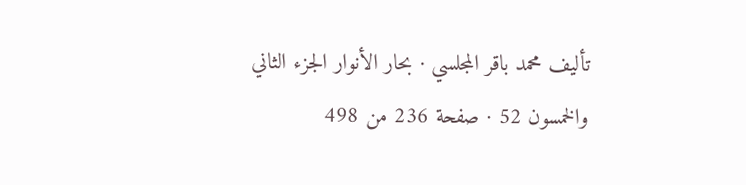تأليف محمد باقر المجلسي · بحار الأنوار الجزء الثاني والخمسون 52 · صفحة 236 من 498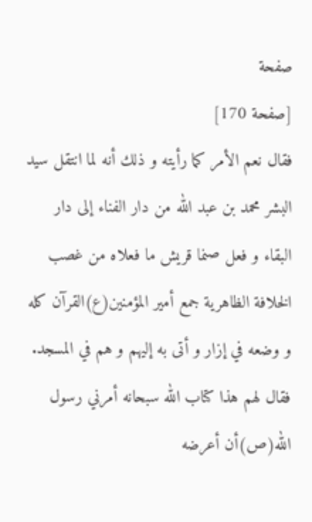صفحة
[صفحة 170]
فقال نعم الأمر كما رأيته و ذلك أنه لما انتقل سيد البشر محمد بن عبد الله من دار الفناء إلى دار البقاء و فعل صنما قريش ما فعلاه من غصب الخلافة الظاهرية جمع أمير المؤمنين(ع)القرآن كله و وضعه في إزار و أتى به إليهم و هم في المسجد.
فقال لهم هذا كتاب الله سبحانه أمرني رسول الله(ص)أن أعرضه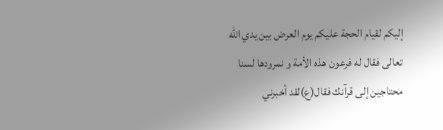إليكم لقيام الحجة عليكم يوم العرض بين يدي الله تعالى فقال له فرعون هذه الأمة و نمرودها لسنا محتاجين إلى قرآنك فقال(ع)لقد أخبرني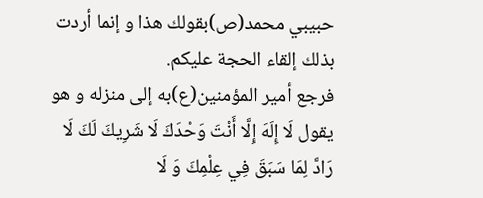حبيبي محمد(ص)بقولك هذا و إنما أردت بذلك إلقاء الحجة عليكم.
فرجع أمير المؤمنين(ع)به إلى منزله و هو يقول لَا إِلَهَ إِلَّا أَنْتَ وَحْدَكَ لَا شَرِيكَ لَكَ لَا رَادَّ لِمَا سَبَقَ فِي عِلْمِكَ وَ لَا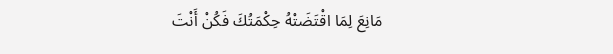مَانِعَ لِمَا اقْتَضَتْهُ حِكْمَتُكَ فَكُنْ أَنْتَ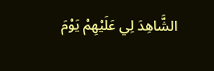الشَّاهِدَ لِي عَلَيْهِمْ يَوْمَ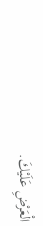الْعَرْضِ عَلَيْكَ.